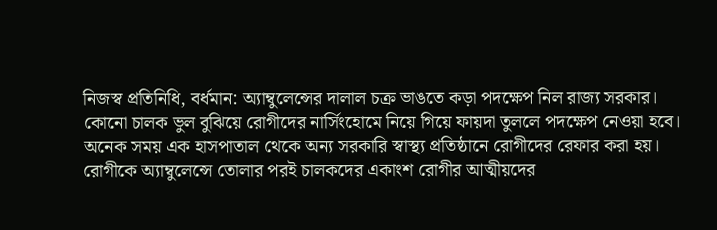নিজস্ব প্রতিনিধি, বর্ধমান: অ্যাম্বুলেন্সের দালাল চক্র ভাঙতে কড়া পদক্ষেপ নিল রাজ্য সরকার। কোনো চালক ভুল বুঝিয়ে রোগীদের নার্সিংহোমে নিয়ে গিয়ে ফায়দা তুললে পদক্ষেপ নেওয়া হবে। অনেক সময় এক হাসপাতাল থেকে অন্য সরকারি স্বাস্থ্য প্রতিষ্ঠানে রোগীদের রেফার করা হয়। রোগীকে অ্যাম্বুলেন্সে তোলার পরই চালকদের একাংশ রোগীর আত্মীয়দের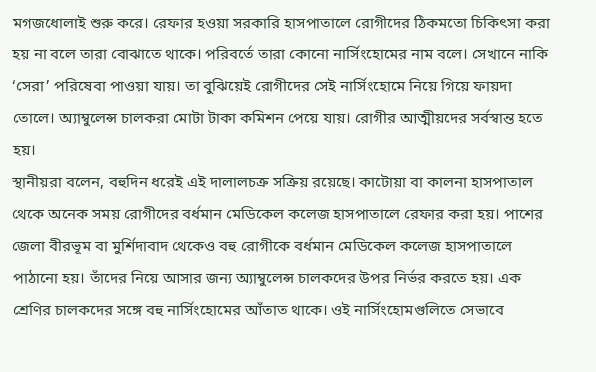মগজধোলাই শুরু করে। রেফার হওয়া সরকারি হাসপাতালে রোগীদের ঠিকমতো চিকিৎসা করা হয় না বলে তারা বোঝাতে থাকে। পরিবর্তে তারা কোনো নার্সিংহোমের নাম বলে। সেখানে নাকি ‘সেরা’ পরিষেবা পাওয়া যায়। তা বুঝিয়েই রোগীদের সেই নার্সিংহোমে নিয়ে গিয়ে ফায়দা তোলে। অ্যাম্বুলেন্স চালকরা মোটা টাকা কমিশন পেয়ে যায়। রোগীর আত্মীয়দের সর্বস্বান্ত হতে হয়।
স্থানীয়রা বলেন, বহুদিন ধরেই এই দালালচক্র সক্রিয় রয়েছে। কাটোয়া বা কালনা হাসপাতাল থেকে অনেক সময় রোগীদের বর্ধমান মেডিকেল কলেজ হাসপাতালে রেফার করা হয়। পাশের জেলা বীরভূম বা মুর্শিদাবাদ থেকেও বহু রোগীকে বর্ধমান মেডিকেল কলেজ হাসপাতালে পাঠানো হয়। তাঁদের নিয়ে আসার জন্য অ্যাম্বুলেন্স চালকদের উপর নির্ভর করতে হয়। এক শ্রেণির চালকদের সঙ্গে বহু নার্সিংহোমের আঁতাত থাকে। ওই নার্সিংহোমগুলিতে সেভাবে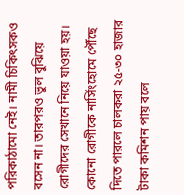পরিকাঠামো নেই। নামী চিকিৎসকও বসেন না। তারপরও ভুল বুঝিয়ে রোগীদের সেখানে নিয়ে যাওয়া হয়। কোনো রোগীকে নার্সিংহোমে পৌঁছে দিতে পারলে চালকরা ২৫-৩০ হাজার টাকা কমিশন পায় বলে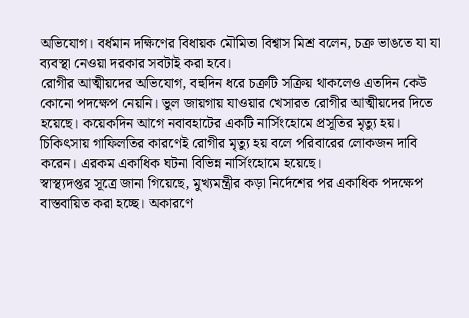অভিযোগ। বর্ধমান দক্ষিণের বিধায়ক মৌমিতা বিশ্বাস মিশ্র বলেন, চক্র ভাঙতে যা যা ব্যবস্থা নেওয়া দরকার সবটাই করা হবে।
রোগীর আত্মীয়দের অভিযোগ, বহুদিন ধরে চক্রটি সক্রিয় থাকলেও এতদিন কেউ কোনো পদক্ষেপ নেয়নি। ভুল জায়গায় যাওয়ার খেসারত রোগীর আত্মীয়দের দিতে হয়েছে। কয়েকদিন আগে নবাবহাটের একটি নার্সিংহোমে প্রসূতির মৃত্যু হয়। চিকিৎসায় গাফিলতির কারণেই রোগীর মৃত্যু হয় বলে পরিবারের লোকজন দাবি করেন। এরকম একাধিক ঘটনা বিভিন্ন নার্সিংহোমে হয়েছে।
স্বাস্থ্যদপ্তর সূত্রে জানা গিয়েছে, মুখ্যমন্ত্রীর কড়া নির্দেশের পর একাধিক পদক্ষেপ বাস্তবায়িত করা হচ্ছে। অকারণে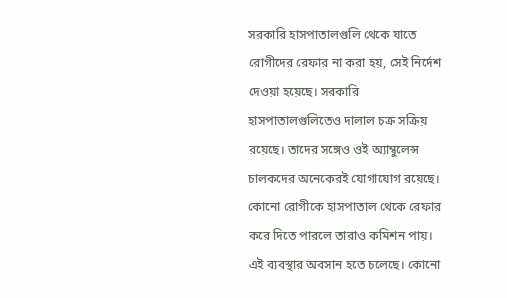সরকারি হাসপাতালগুলি থেকে যাতে রোগীদের রেফার না করা হয়, সেই নির্দেশ দেওয়া হয়েছে। সরকারি হাসপাতালগুলিতেও দালাল চক্র সক্রিয় রয়েছে। তাদের সঙ্গেও ওই অ্যাম্বুলেন্স চালকদের অনেকেরই যোগাযোগ রয়েছে। কোনো রোগীকে হাসপাতাল থেকে রেফার করে দিতে পারলে তারাও কমিশন পায়। এই ব্যবস্থার অবসান হতে চলেছে। কোনো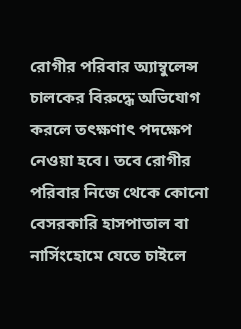রোগীর পরিবার অ্যাম্বুলেন্স চালকের বিরুদ্ধে অভিযোগ করলে তৎক্ষণাৎ পদক্ষেপ নেওয়া হবে। তবে রোগীর পরিবার নিজে থেকে কোনো বেসরকারি হাসপাতাল বা নার্সিংহোমে যেতে চাইলে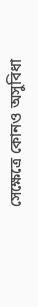সেক্ষেত্রে কোনও অসুবিধা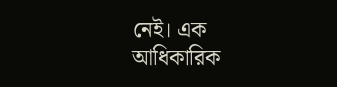নেই। এক আধিকারিক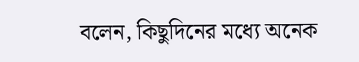বলেন, কিছুদিনের মধ্যে অনেক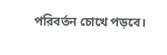পরিবর্তন চোখে পড়বে।